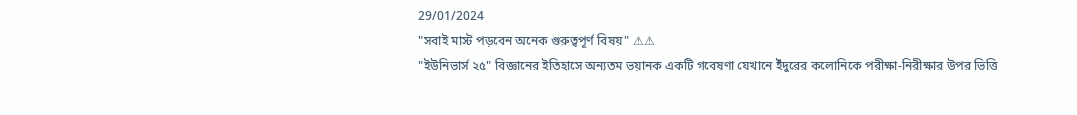29/01/2024
"সবাই মাস্ট পড়বেন অনেক গুরুত্বপূর্ণ বিষয়" ⚠⚠
"ইউনিভার্স ২৫" বিজ্ঞানের ইতিহাসে অন্যতম ভয়ানক একটি গবেষণা যেখানে ইঁদুরের কলোনিকে পরীক্ষা-নিরীক্ষার উপর ভিত্তি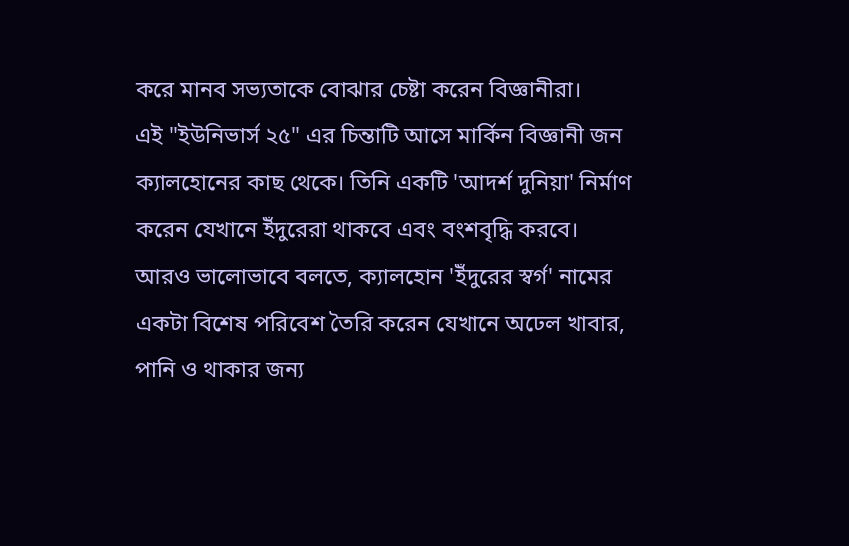করে মানব সভ্যতাকে বোঝার চেষ্টা করেন বিজ্ঞানীরা।
এই "ইউনিভার্স ২৫" এর চিন্তাটি আসে মার্কিন বিজ্ঞানী জন ক্যালহোনের কাছ থেকে। তিনি একটি 'আদর্শ দুনিয়া' নির্মাণ করেন যেখানে ইঁদুরেরা থাকবে এবং বংশবৃদ্ধি করবে।
আরও ভালোভাবে বলতে, ক্যালহোন 'ইঁদুরের স্বর্গ' নামের একটা বিশেষ পরিবেশ তৈরি করেন যেখানে অঢেল খাবার, পানি ও থাকার জন্য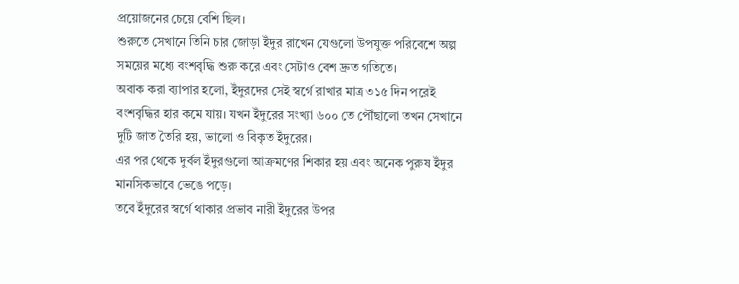প্রয়োজনের চেয়ে বেশি ছিল।
শুরুতে সেখানে তিনি চার জোড়া ইঁদুর রাখেন যেগুলো উপযুক্ত পরিবেশে অল্প সময়ের মধ্যে বংশবৃদ্ধি শুরু করে এবং সেটাও বেশ দ্রুত গতিতে।
অবাক করা ব্যাপার হলো, ইঁদুরদের সেই স্বর্গে রাখার মাত্র ৩১৫ দিন পরেই বংশবৃদ্ধির হার কমে যায়। যখন ইঁদুরের সংখ্যা ৬০০ তে পৌঁছালো তখন সেখানে দুটি জাত তৈরি হয়, ভালো ও বিকৃত ইঁদুরের।
এর পর থেকে দুর্বল ইঁদুরগুলো আক্রমণের শিকার হয় এবং অনেক পুরুষ ইঁদুর মানসিকভাবে ভেঙে পড়ে।
তবে ইঁদুরের স্বর্গে থাকার প্রভাব নারী ইঁদুরের উপর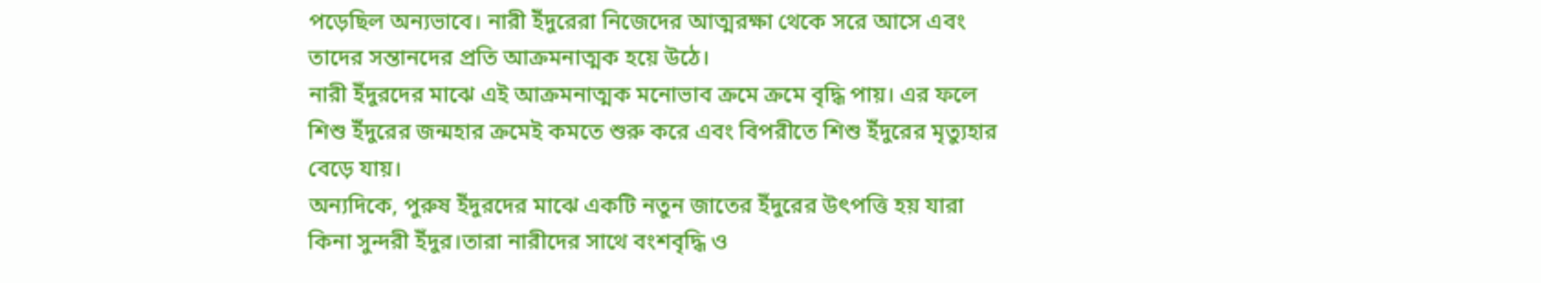পড়েছিল অন্যভাবে। নারী ইঁদুরেরা নিজেদের আত্মরক্ষা থেকে সরে আসে এবং তাদের সন্তানদের প্রতি আক্রমনাত্মক হয়ে উঠে।
নারী ইঁদুরদের মাঝে এই আক্রমনাত্মক মনোভাব ক্রমে ক্রমে বৃদ্ধি পায়। এর ফলে শিশু ইঁদুরের জন্মহার ক্রমেই কমতে শুরু করে এবং বিপরীতে শিশু ইঁদুরের মৃত্যুহার বেড়ে যায়।
অন্যদিকে, পুরুষ ইঁদুরদের মাঝে একটি নতুন জাতের ইঁদুরের উৎপত্তি হয় যারা কিনা সুন্দরী ইঁদুর।তারা নারীদের সাথে বংশবৃদ্ধি ও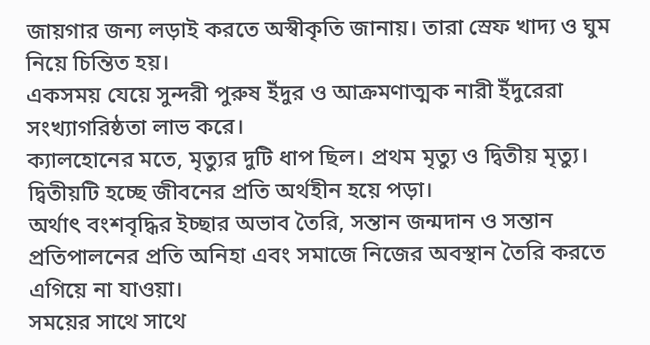জায়গার জন্য লড়াই করতে অস্বীকৃতি জানায়। তারা স্রেফ খাদ্য ও ঘুম নিয়ে চিন্তিত হয়।
একসময় যেয়ে সুন্দরী পুরুষ ইঁদুর ও আক্রমণাত্মক নারী ইঁদুরেরা সংখ্যাগরিষ্ঠতা লাভ করে।
ক্যালহোনের মতে, মৃত্যুর দুটি ধাপ ছিল। প্রথম মৃত্যু ও দ্বিতীয় মৃত্যু। দ্বিতীয়টি হচ্ছে জীবনের প্রতি অর্থহীন হয়ে পড়া।
অর্থাৎ বংশবৃদ্ধির ইচ্ছার অভাব তৈরি, সন্তান জন্মদান ও সন্তান প্রতিপালনের প্রতি অনিহা এবং সমাজে নিজের অবস্থান তৈরি করতে এগিয়ে না যাওয়া।
সময়ের সাথে সাথে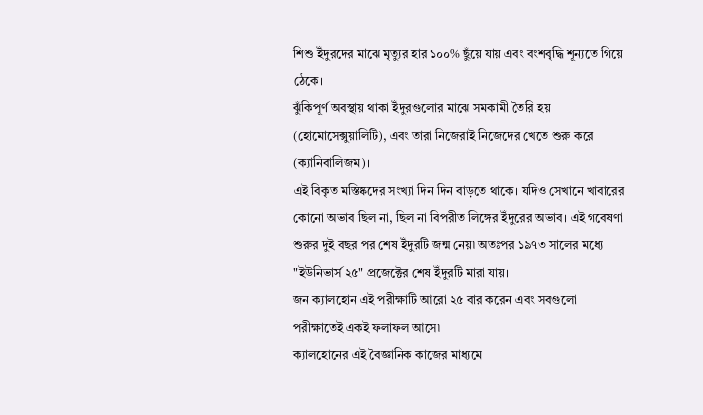শিশু ইঁদুরদের মাঝে মৃত্যুর হার ১০০% ছুঁয়ে যায় এবং বংশবৃদ্ধি শূন্যতে গিয়ে ঠেকে।
ঝুঁকিপূর্ণ অবস্থায় থাকা ইঁদুরগুলোর মাঝে সমকামী তৈরি হয় (হোমোসেক্সুয়ালিটি), এবং তারা নিজেরাই নিজেদের খেতে শুরু করে (ক্যানিবালিজম)।
এই বিকৃত মস্তিষ্কদের সংখ্যা দিন দিন বাড়তে থাকে। যদিও সেখানে খাবারের কোনো অভাব ছিল না, ছিল না বিপরীত লিঙ্গের ইঁদুরের অভাব। এই গবেষণা শুরুর দুই বছর পর শেষ ইঁদুরটি জন্ম নেয়৷ অতঃপর ১৯৭৩ সালের মধ্যে "ইউনিভার্স ২৫" প্রজেক্টের শেষ ইঁদুরটি মারা যায়।
জন ক্যালহোন এই পরীক্ষাটি আরো ২৫ বার করেন এবং সবগুলো পরীক্ষাতেই একই ফলাফল আসে৷
ক্যালহোনের এই বৈজ্ঞানিক কাজের মাধ্যমে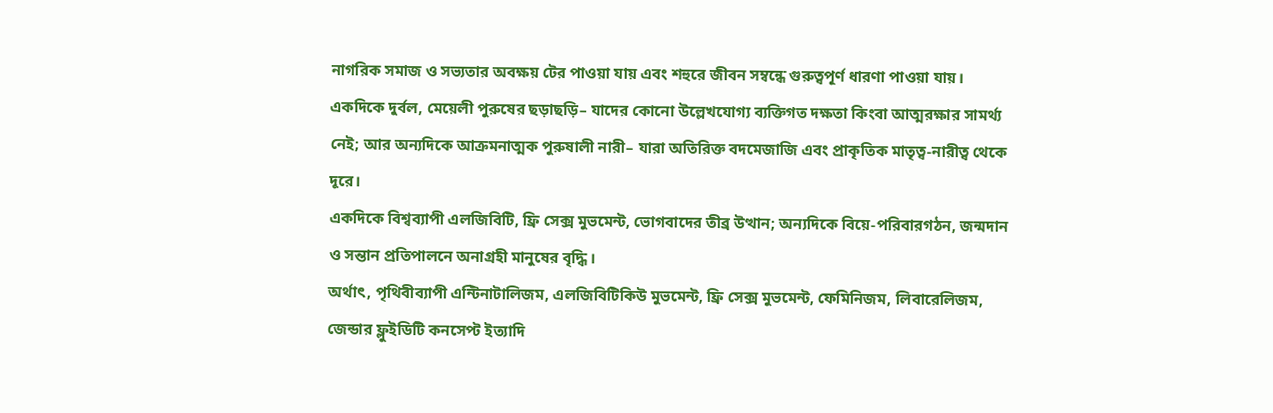নাগরিক সমাজ ও সভ্যতার অবক্ষয় টের পাওয়া যায় এবং শহুরে জীবন সম্বন্ধে গুরুত্বপূর্ণ ধারণা পাওয়া যায়।
একদিকে দুর্বল, মেয়েলী পুরুষের ছড়াছড়ি– যাদের কোনো উল্লেখযোগ্য ব্যক্তিগত দক্ষতা কিংবা আত্মরক্ষার সামর্থ্য নেই; আর অন্যদিকে আক্রমনাত্মক পুরুষালী নারী– যারা অতিরিক্ত বদমেজাজি এবং প্রাকৃতিক মাতৃত্ব-নারীত্ব থেকে দূরে।
একদিকে বিশ্বব্যাপী এলজিবিটি, ফ্রি সেক্স মুভমেন্ট, ভোগবাদের তীব্র উত্থান; অন্যদিকে বিয়ে-পরিবারগঠন, জন্মদান ও সন্তান প্রতিপালনে অনাগ্রহী মানুষের বৃদ্ধি।
অর্থাৎ, পৃথিবীব্যাপী এন্টিনাটালিজম, এলজিবিটিকিউ মুভমেন্ট, ফ্রি সেক্স মুভমেন্ট, ফেমিনিজম, লিবারেলিজম, জেন্ডার ফ্লুইডিটি কনসেপ্ট ইত্যাদি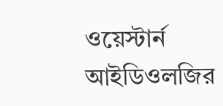ওয়েস্টার্ন আইডিওলজির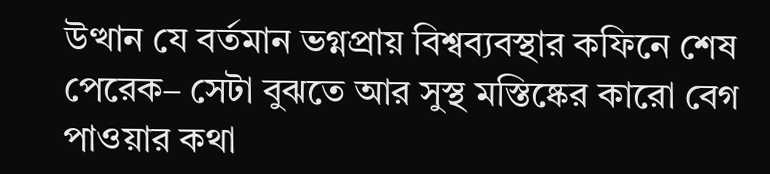উত্থান যে বর্তমান ভগ্নপ্রায় বিশ্বব্যবস্থার কফিনে শেষ পেরেক– সেটা বুঝতে আর সুস্থ মস্তিষ্কের কারো বেগ পাওয়ার কথা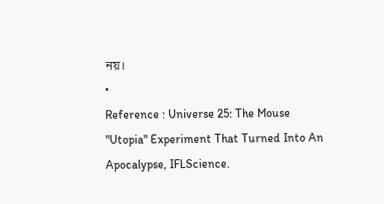নয়।
•
Reference : Universe 25: The Mouse "Utopia" Experiment That Turned Into An Apocalypse, IFLScience.